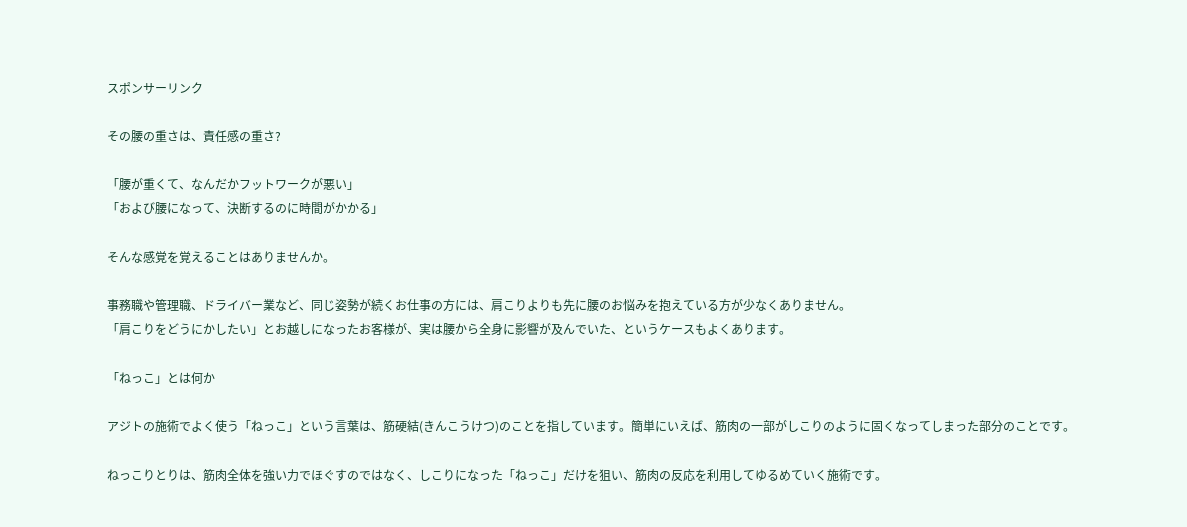スポンサーリンク

その腰の重さは、責任感の重さ?

「腰が重くて、なんだかフットワークが悪い」
「および腰になって、決断するのに時間がかかる」

そんな感覚を覚えることはありませんか。

事務職や管理職、ドライバー業など、同じ姿勢が続くお仕事の方には、肩こりよりも先に腰のお悩みを抱えている方が少なくありません。
「肩こりをどうにかしたい」とお越しになったお客様が、実は腰から全身に影響が及んでいた、というケースもよくあります。

「ねっこ」とは何か

アジトの施術でよく使う「ねっこ」という言葉は、筋硬結(きんこうけつ)のことを指しています。簡単にいえば、筋肉の一部がしこりのように固くなってしまった部分のことです。

ねっこりとりは、筋肉全体を強い力でほぐすのではなく、しこりになった「ねっこ」だけを狙い、筋肉の反応を利用してゆるめていく施術です。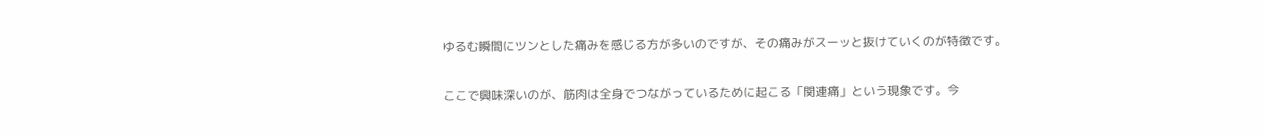ゆるむ瞬間にツンとした痛みを感じる方が多いのですが、その痛みがスーッと抜けていくのが特徴です。

ここで興味深いのが、筋肉は全身でつながっているために起こる「関連痛」という現象です。今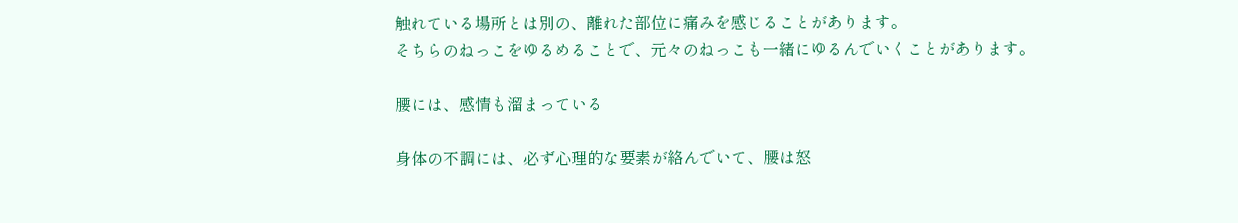触れている場所とは別の、離れた部位に痛みを感じることがあります。
そちらのねっこをゆるめることで、元々のねっこも一緒にゆるんでいくことがあります。

腰には、感情も溜まっている

身体の不調には、必ず心理的な要素が絡んでいて、腰は怒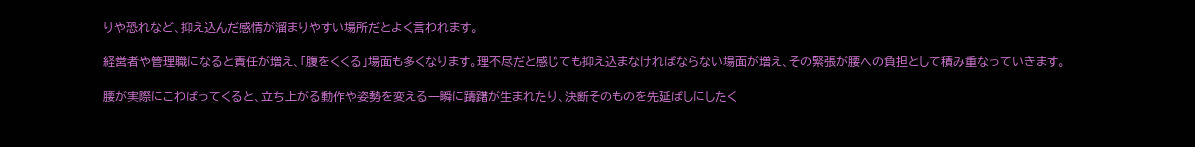りや恐れなど、抑え込んだ感情が溜まりやすい場所だとよく言われます。

経営者や管理職になると責任が増え、「腹をくくる」場面も多くなります。理不尽だと感じても抑え込まなければならない場面が増え、その緊張が腰への負担として積み重なっていきます。

腰が実際にこわばってくると、立ち上がる動作や姿勢を変える一瞬に躊躇が生まれたり、決断そのものを先延ばしにしたく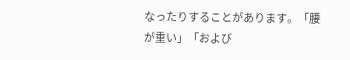なったりすることがあります。「腰が重い」「および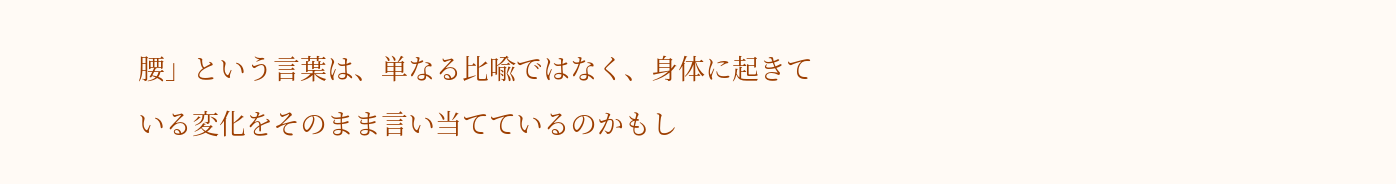腰」という言葉は、単なる比喩ではなく、身体に起きている変化をそのまま言い当てているのかもし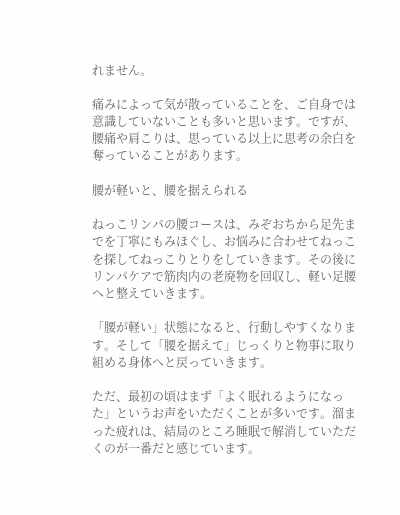れません。

痛みによって気が散っていることを、ご自身では意識していないことも多いと思います。ですが、腰痛や肩こりは、思っている以上に思考の余白を奪っていることがあります。

腰が軽いと、腰を据えられる

ねっこリンパの腰コースは、みぞおちから足先までを丁寧にもみほぐし、お悩みに合わせてねっこを探してねっこりとりをしていきます。その後にリンパケアで筋肉内の老廃物を回収し、軽い足腰へと整えていきます。

「腰が軽い」状態になると、行動しやすくなります。そして「腰を据えて」じっくりと物事に取り組める身体へと戻っていきます。

ただ、最初の頃はまず「よく眠れるようになった」というお声をいただくことが多いです。溜まった疲れは、結局のところ睡眠で解消していただくのが一番だと感じています。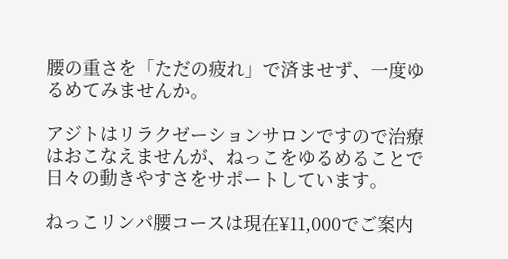腰の重さを「ただの疲れ」で済ませず、一度ゆるめてみませんか。

アジトはリラクゼーションサロンですので治療はおこなえませんが、ねっこをゆるめることで日々の動きやすさをサポートしています。

ねっこリンパ腰コースは現在¥11,000でご案内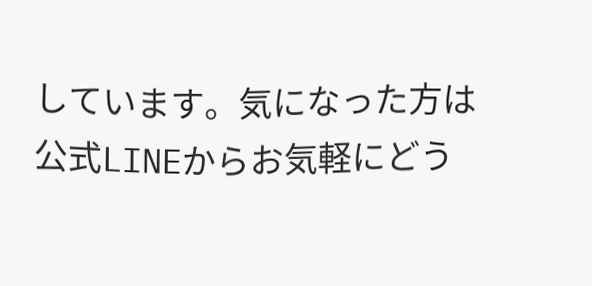しています。気になった方は公式LINEからお気軽にどう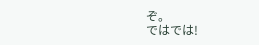ぞ。
ではでは!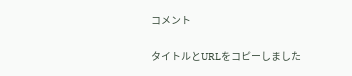コメント

タイトルとURLをコピーしました